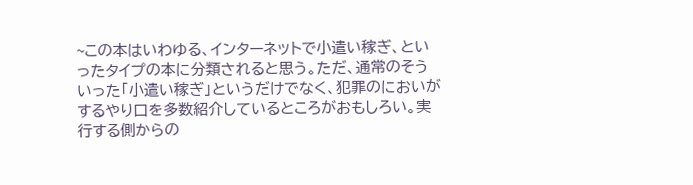~この本はいわゆる、インターネットで小遣い稼ぎ、といったタイプの本に分類されると思う。ただ、通常のそういった「小遣い稼ぎ」というだけでなく、犯罪のにおいがするやり口を多数紹介しているところがおもしろい。実行する側からの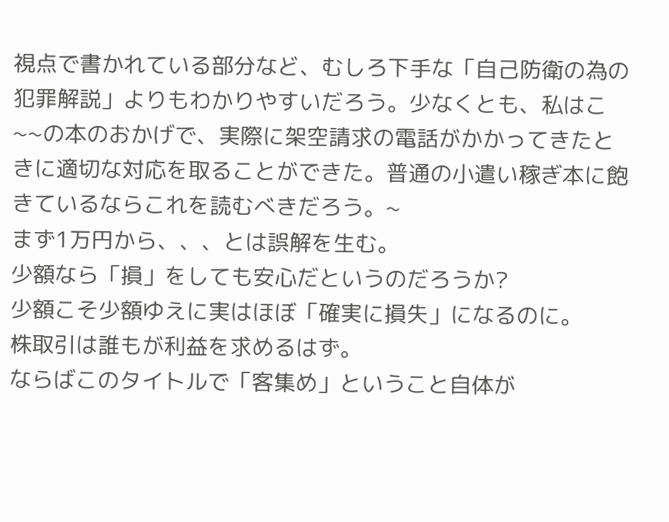視点で書かれている部分など、むしろ下手な「自己防衛の為の犯罪解説」よりもわかりやすいだろう。少なくとも、私はこ~~の本のおかげで、実際に架空請求の電話がかかってきたときに適切な対応を取ることができた。普通の小遣い稼ぎ本に飽きているならこれを読むべきだろう。~
まず1万円から、、、とは誤解を生む。
少額なら「損」をしても安心だというのだろうか?
少額こそ少額ゆえに実はほぼ「確実に損失」になるのに。
株取引は誰もが利益を求めるはず。
ならばこのタイトルで「客集め」ということ自体が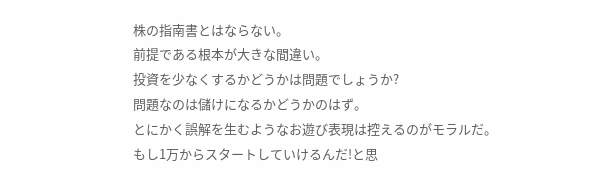株の指南書とはならない。
前提である根本が大きな間違い。
投資を少なくするかどうかは問題でしょうか?
問題なのは儲けになるかどうかのはず。
とにかく誤解を生むようなお遊び表現は控えるのがモラルだ。
もし1万からスタートしていけるんだ!と思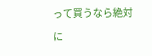って買うなら絶対に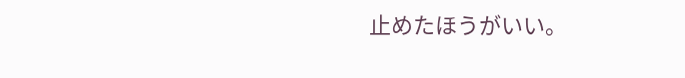止めたほうがいい。